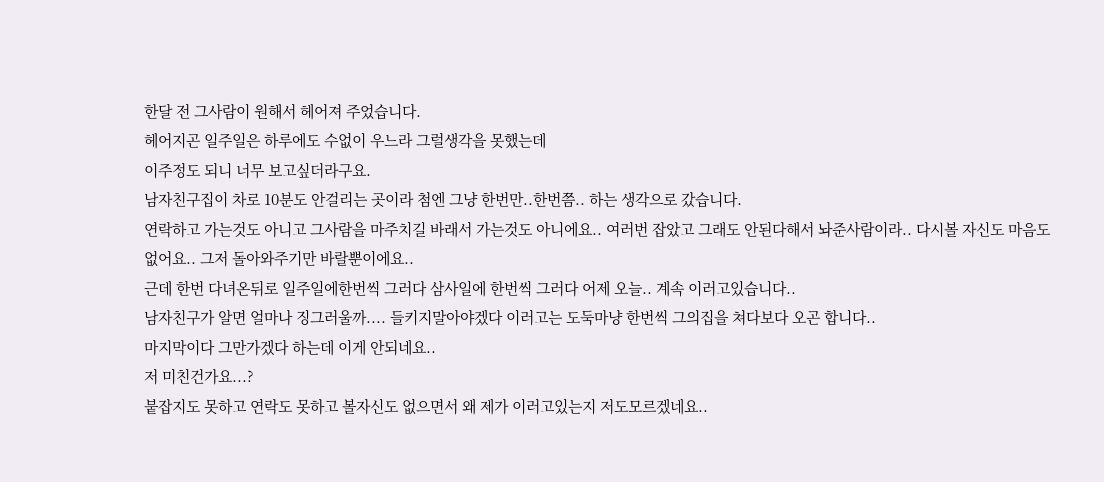한달 전 그사람이 원해서 헤어져 주었습니다.
헤어지곤 일주일은 하루에도 수없이 우느라 그럴생각을 못했는데
이주정도 되니 너무 보고싶더라구요.
남자친구집이 차로 10분도 안걸리는 곳이라 첨엔 그냥 한번만..한번쯤.. 하는 생각으로 갔습니다.
연락하고 가는것도 아니고 그사람을 마주치길 바래서 가는것도 아니에요.. 여러번 잡았고 그래도 안된다해서 놔준사람이라.. 다시볼 자신도 마음도 없어요.. 그저 돌아와주기만 바랄뿐이에요..
근데 한번 다녀온뒤로 일주일에한번씩 그러다 삼사일에 한번씩 그러다 어제 오늘.. 계속 이러고있습니다..
남자친구가 알면 얼마나 징그러울까.... 들키지말아야겠다 이러고는 도둑마냥 한번씩 그의집을 쳐다보다 오곤 합니다..
마지막이다 그만가겠다 하는데 이게 안되네요..
저 미친건가요...?
붙잡지도 못하고 연락도 못하고 볼자신도 없으면서 왜 제가 이러고있는지 저도모르겠네요..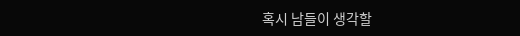혹시 남들이 생각할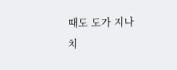때도 도가 지나치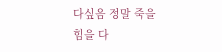다싶음 정말 죽을힘을 다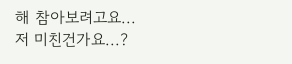해 참아보려고요...
저 미친건가요...?